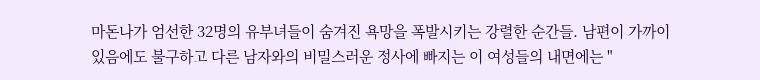마돈나가 엄선한 32명의 유부녀들이 숨겨진 욕망을 폭발시키는 강렬한 순간들. 남편이 가까이 있음에도 불구하고 다른 남자와의 비밀스러운 정사에 빠지는 이 여성들의 내면에는 "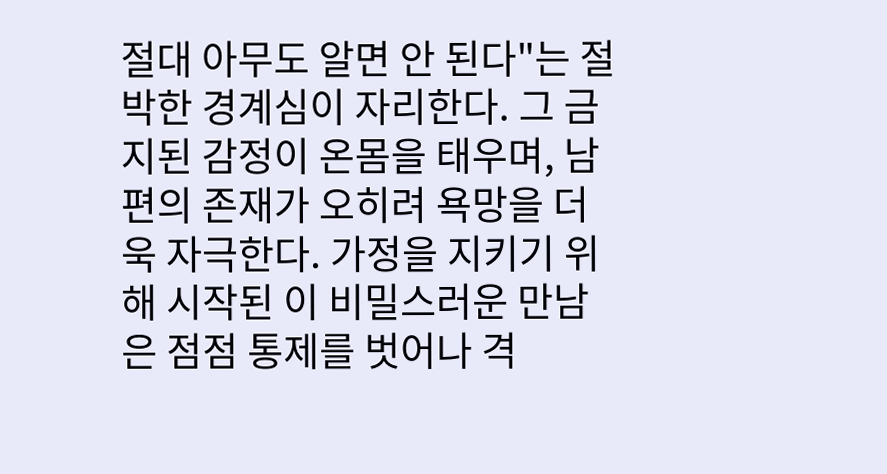절대 아무도 알면 안 된다"는 절박한 경계심이 자리한다. 그 금지된 감정이 온몸을 태우며, 남편의 존재가 오히려 욕망을 더욱 자극한다. 가정을 지키기 위해 시작된 이 비밀스러운 만남은 점점 통제를 벗어나 격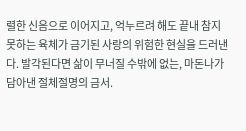렬한 신음으로 이어지고, 억누르려 해도 끝내 참지 못하는 육체가 금기된 사랑의 위험한 현실을 드러낸다. 발각된다면 삶이 무너질 수밖에 없는, 마돈나가 담아낸 절체절명의 금서.